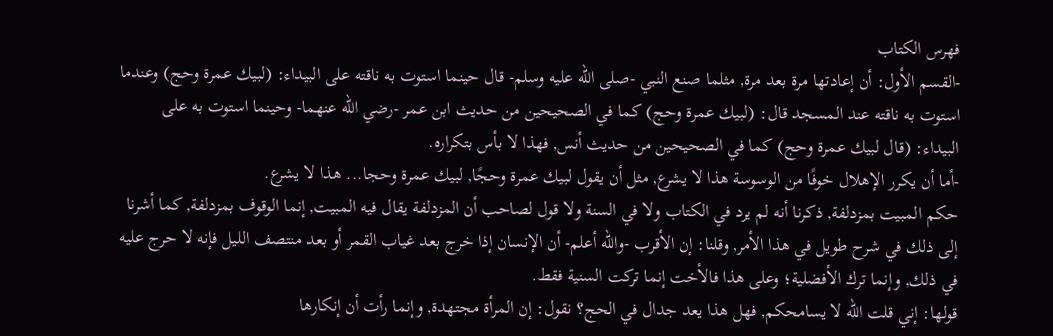فهرس الكتاب
-القسم الأول: أن إعادتها مرة بعد مرة, مثلما صنع النبي -صلى الله عليه وسلم- قال حينما استوت به ناقته على البيداء: (لبيك عمرة وحج) وعندما استوت به ناقته عند المسجد قال: (لبيك عمرة وحج) كما في الصحيحين من حديث ابن عمر -رضي الله عنهما- وحينما استوت به على البيداء: (قال لبيك عمرة وحج) كما في الصحيحين من حديث أنس, فهذا لا بأس بتكراره.
-أما أن يكرر الإهلال خوفًا من الوسوسة هذا لا يشرع, مثل أن يقول لبيك عمرة وحجًا, لبيك عمرة وحجا... هذا لا يشرع.
حكم المبيت بمزدلفة, ذكرنا أنه لم يرد في الكتاب ولا في السنة ولا قول لصاحب أن المزدلفة يقال فيه المبيت, إنما الوقوف بمزدلفة, كما أشرنا إلى ذلك في شرح طويل في هذا الأمر, وقلنا: إن الأقرب -والله أعلم- أن الإنسان إذا خرج بعد غياب القمر أو بعد منتصف الليل فإنه لا حرج عليه في ذلك, وإنما ترك الأفضلية؛ وعلى هذا فالأخت إنما تركت السنية فقط.
قولها: إني قلت الله لا يسامحكم, فهل هذا يعد جدال في الحج؟ نقول: إن المرأة مجتهدة, وإنما رأت أن إنكارها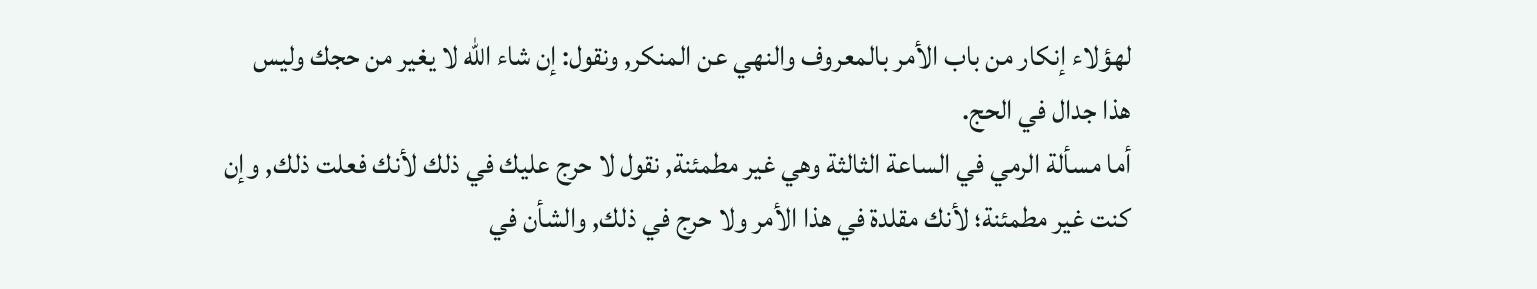لهؤلاء إنكار من باب الأمر بالمعروف والنهي عن المنكر, ونقول: إن شاء الله لا يغير من حجك وليس هذا جدال في الحج.
أما مسألة الرمي في الساعة الثالثة وهي غير مطمئنة, نقول لا حرج عليك في ذلك لأنك فعلت ذلك, وإن كنت غير مطمئنة؛ لأنك مقلدة في هذا الأمر ولا حرج في ذلك, والشأن في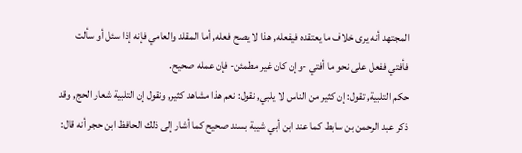المجتهد أنه يرى خلاف ما يعتقده فيفعله, هذا لا يصح فعله, أما المقلد والعامي فإنه إذا سئل أو سألت فأفتي ففعل على نحو ما أفتي -وإن كان غير مطمئن- فإن عمله صحيح.
حكم التلبية, تقول: إن كثير من الناس لا يلبي, نقول: نعم هذا مشاهد كثير, ونقول إن التلبية شعار الحج, وقد ذكر عبد الرحمن بن سابط كما عند ابن أبي شيبة بسند صحيح كما أشار إلى ذلك الحافظ ابن حجر أنه قال: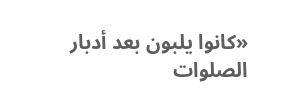«كانوا يلبون بعد أدبار الصلوات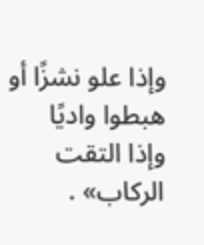وإذا علو نشزًا أو هبطوا واديًا وإذا التقت الركاب» .